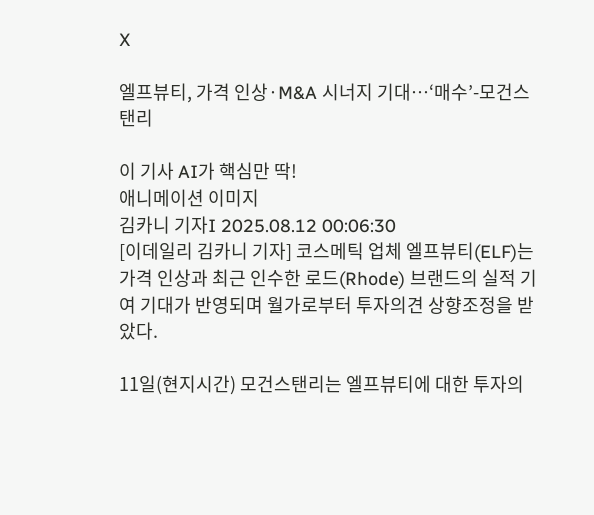X

엘프뷰티, 가격 인상·M&A 시너지 기대…‘매수’-모건스탠리

이 기사 AI가 핵심만 딱!
애니메이션 이미지
김카니 기자I 2025.08.12 00:06:30
[이데일리 김카니 기자] 코스메틱 업체 엘프뷰티(ELF)는 가격 인상과 최근 인수한 로드(Rhode) 브랜드의 실적 기여 기대가 반영되며 월가로부터 투자의견 상향조정을 받았다.

11일(현지시간) 모건스탠리는 엘프뷰티에 대한 투자의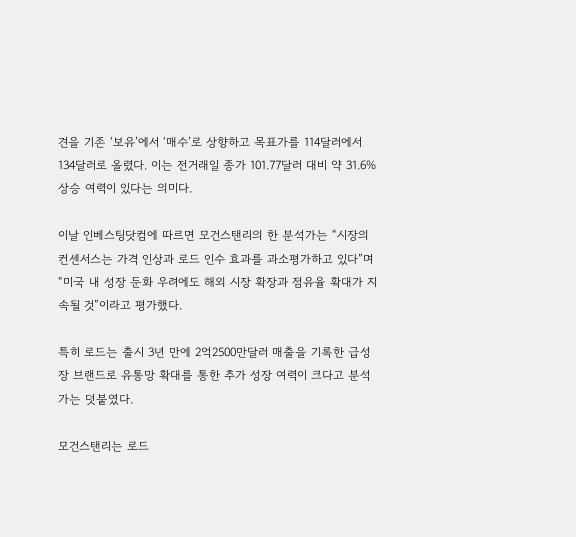견을 기존 ‘보유’에서 ‘매수’로 상향하고 목표가를 114달러에서 134달러로 올렸다. 이는 전거래일 종가 101.77달러 대비 약 31.6% 상승 여력이 있다는 의미다.

이날 인베스팅닷컴에 따르면 모건스탠리의 한 분석가는 “시장의 컨센서스는 가격 인상과 로드 인수 효과를 과소평가하고 있다”며 “미국 내 성장 둔화 우려에도 해외 시장 확장과 점유율 확대가 지속될 것”이라고 평가했다.

특히 로드는 출시 3년 만에 2억2500만달러 매출을 기록한 급성장 브랜드로 유통망 확대를 통한 추가 성장 여력이 크다고 분석가는 덧붙였다.

모건스탠리는 로드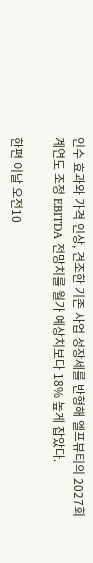인수 효과와 가격 인상, 견조한 기존 사업 성장세를 반형해 엘프뷰티의 2027회계연도 조정 EBITDA 전망치를 월가 예상치보다 18% 높게 잡았다.

한편 이날 오전10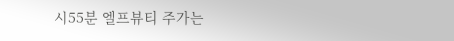시55분 엘프뷰티 주가는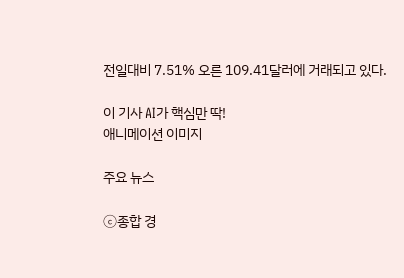전일대비 7.51% 오른 109.41달러에 거래되고 있다.

이 기사 AI가 핵심만 딱!
애니메이션 이미지

주요 뉴스

ⓒ종합 경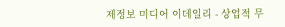제정보 미디어 이데일리 - 상업적 무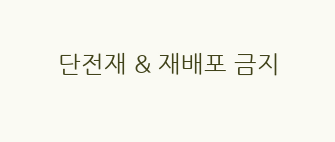단전재 & 재배포 금지